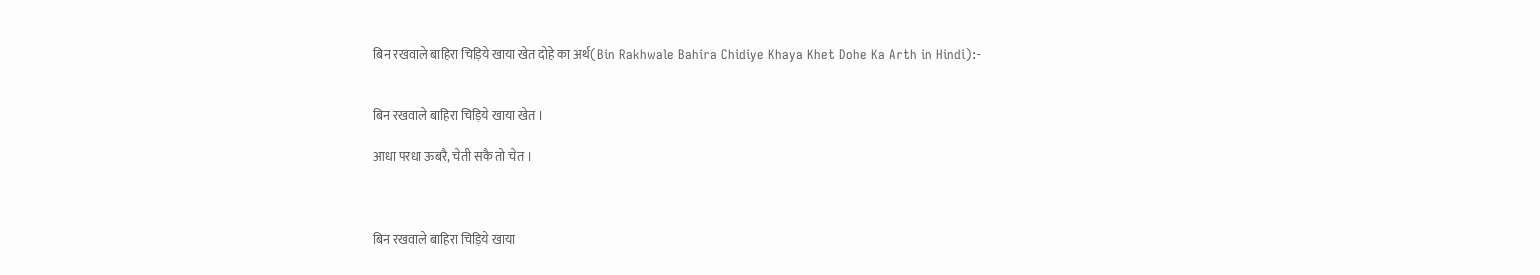बिन रखवाले बाहिरा चिड़िये खाया खेत दोहे का अर्थ(Bin Rakhwale Bahira Chidiye Khaya Khet Dohe Ka Arth in Hindi):-


बिन रखवाले बाहिरा चिड़िये खाया खेत ।

आधा परधा ऊबरै, चेती सकै तो चेत ।



बिन रखवाले बाहिरा चिड़िये खाया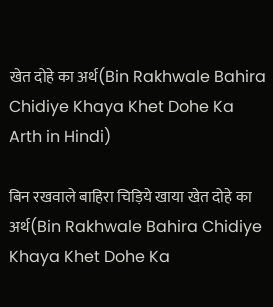खेत दोहे का अर्थ(Bin Rakhwale Bahira Chidiye Khaya Khet Dohe Ka Arth in Hindi)

बिन रखवाले बाहिरा चिड़िये खाया खेत दोहे का अर्थ(Bin Rakhwale Bahira Chidiye Khaya Khet Dohe Ka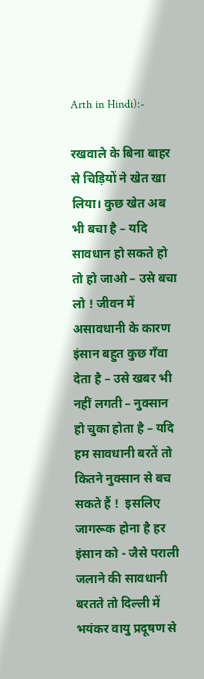Arth in Hindi):-

रखवाले के बिना बाहर से चिड़ियों ने खेत खा लिया। कुछ खेत अब भी बचा है – यदि सावधान हो सकते हो तो हो जाओ – उसे बचा लो ! जीवन में  असावधानी के कारण  इंसान बहुत कुछ गँवा देता है – उसे खबर भी नहीं लगती – नुक्सान हो चुका होता है – यदि हम सावधानी बरतें तो कितने नुक्सान से बच सकते हैं !  इसलिए जागरूक होना है हर इंसान को - जैसे पराली जलाने की सावधानी बरतते तो दिल्ली में भयंकर वायु प्रदूषण से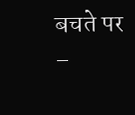बचते पर –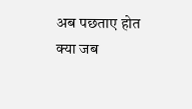अब पछताए होत क्या जब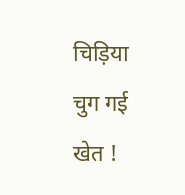चिड़िया चुग गई खेत !